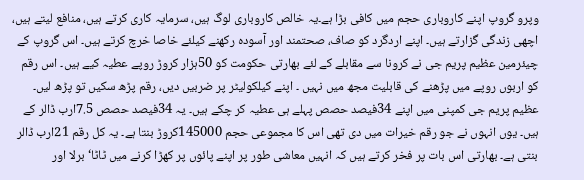وپرو گروپ اپنے کاروباری حجم میں کافی بڑا ہے۔یہ خالص کاروباری لوگ ہیں، سرمایہ کاری کرتے ہیں، منافع لیتے ہیں، اچھی زندگی گزارتے ہیں۔ اپنے اردگرد کو صاف، صحتمند اور آسودہ رکھنے کیلئے خاصا خرچ کرتے ہیں۔ اس گروپ کے چیئرمین عظیم پریم جی نے کرونا سے مقابلے کے لئے بھارتی حکومت کو 50ہزار کروڑ روپے عطیہ کیے ہیں۔ اس رقم کو اربوں روپے میں پڑھنے کی قابلیت مجھ میں نہیں ۔ اپنے کیلکولیٹر پر ضربیں دیں، رقم پڑھ سکیں تو پڑھ لیں۔ عظیم پریم جی کمپنی میں اپنے 34فیصد حصص پہلے ہی عطیہ کر چکے ہیں۔ یہ 34فیصد حصص 7.5ارب ڈالر کے ہیں۔ یوں انہوں نے جو رقم خیرات میں دی تھی اس کا مجموعی حجم 145000کروڑ بنتا ہے۔ یہ کل رقم 21ارب ڈالر بنتی ہے۔ بھارتی اس بات پر فخر کرتے ہیں کہ انہیں معاشی طور پر اپنے پائوں پر کھڑا کرنے میں ٹاٹا‘برلا اور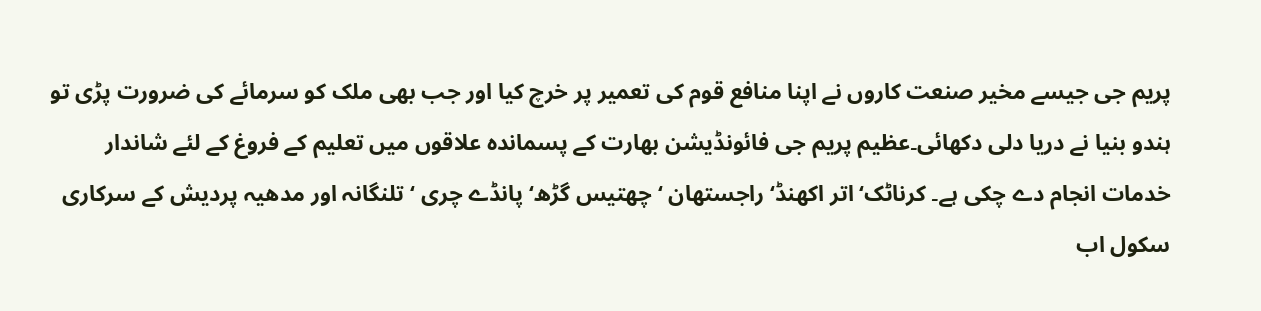پریم جی جیسے مخیر صنعت کاروں نے اپنا منافع قوم کی تعمیر پر خرچ کیا اور جب بھی ملک کو سرمائے کی ضرورت پڑی تو ہندو بنیا نے دریا دلی دکھائی۔عظیم پریم جی فائونڈیشن بھارت کے پسماندہ علاقوں میں تعلیم کے فروغ کے لئے شاندار خدمات انجام دے چکی ہے۔ کرناٹک‘اتر اکھنڈ‘ راجستھان ‘ چھتیس گڑھ‘ پانڈے چری ‘ تلنگانہ اور مدھیہ پردیش کے سرکاری سکول اب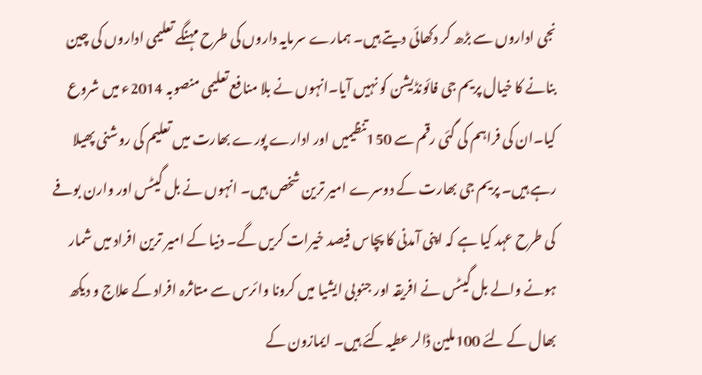نجی اداروں سے بڑھ کر دکھائی دیتے ہیں۔ ہمارے سرمایہ داروں کی طرح مہنگے تعلیمی اداروں کی چین بنانے کا خیال پریم جی فائونڈیشن کو نہیں آیا۔انہوں نے بلا منافع تعلیمی منصوبہ 2014ء میں شروع کیا۔ان کی فراہم کی گئی رقم سے 150تنظیمیں اور ادارے پورے بھارت میں تعلیم کی روشنی پھیلا رہے ہیں۔ پریم جی بھارت کے دوسرے امیر ترین شخص ہیں۔ انہوں نے بل گیٹس اور وارن بوفے کی طرح عہد کیا ہے کہ اپنی آمدنی کا پچاس فیصد خیرات کریں گے۔ دنیا کے امیر ترین افراد میں شمار ہونے والے بل گیٹس نے افریقہ اور جنوبی ایشیا میں کرونا وائرس سے متاثرہ افراد کے علاج و دیکھ بھال کے لئے 100ملین ڈالر عطیہ کئے ہیں۔ ایمازون کے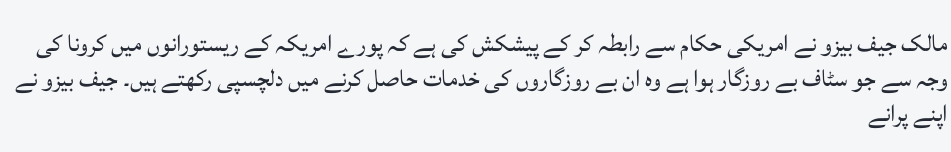مالک جیف بیزو نے امریکی حکام سے رابطہ کر کے پیشکش کی ہے کہ پورے امریکہ کے ریستورانوں میں کرونا کی وجہ سے جو سٹاف بے روزگار ہوا ہے وہ ان بے روزگاروں کی خدمات حاصل کرنے میں دلچسپی رکھتے ہیں۔ جیف بیزو نے اپنے پرانے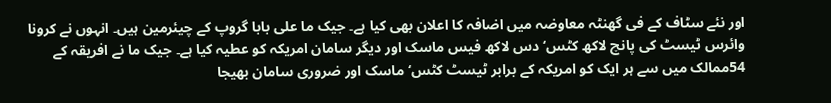اور نئے سٹاف کے فی گھنٹہ معاوضہ میں اضافہ کا اعلان بھی کیا ہے۔ جیک ما علی بابا گروپ کے چیئرمین ہیں۔ انہوں نے کرونا وائرس ٹیسٹ کی پانچ لاکھ کٹس‘ دس لاکھ فیس ماسک اور دیگر سامان امریکہ کو عطیہ کیا ہے۔ جیک ما نے افریقہ کے 54ممالک میں سے ہر ایک کو امریکہ کے برابر ٹیسٹ کٹس‘ ماسک اور ضروری سامان بھیجا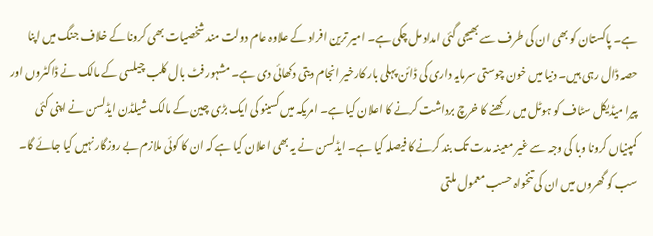ہے۔ پاکستان کو بھی ان کی طرف سے بھیجی گئی امداد مل چکی ہے۔ امیر ترین افراد کے علاوہ عام دولت مند شخصیات بھی کرونا کے خلاف جنگ میں اپنا حصہ ڈال رہی ہیں۔ دنیا میں خون چوستی سرمایہ داری کی ڈائن پہلی بار کارخیر انجام دیتی دکھائی دی ہے۔ مشہور فٹ بال کلب چیلسی کے مالک نے ڈاکٹروں اور پیرا میڈیکل سٹاف کو ہوٹل میں رکھنے کا خرچ برداشت کرنے کا اعلان کیا ہے۔ امریکہ میں کسینو کی ایک بڑی چین کے مالک شیلڈن ایڈلسن نے اپنی کئی کمپنیاں کرونا وبا کی وجہ سے غیر معینہ مدت تک بند کرنے کا فیصلہ کیا ہے۔ ایڈلسن نے یہ بھی اعلان کیا ہے کہ ان کا کوئی ملازم بے روزگار نہیں کیا جائے گا۔ سب کو گھروں میں ان کی تنخواہ حسب معمول ملتی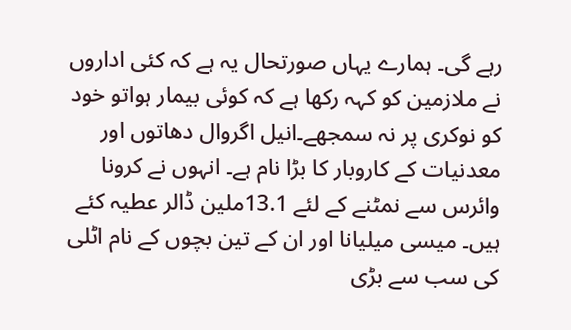رہے گی۔ ہمارے یہاں صورتحال یہ ہے کہ کئی اداروں نے ملازمین کو کہہ رکھا ہے کہ کوئی بیمار ہواتو خود کو نوکری پر نہ سمجھے۔انیل اگروال دھاتوں اور معدنیات کے کاروبار کا بڑا نام ہے۔ انہوں نے کرونا وائرس سے نمٹنے کے لئے 13.1ملین ڈالر عطیہ کئے ہیں۔ میسی میلیانا اور ان کے تین بچوں کے نام اٹلی کی سب سے بڑی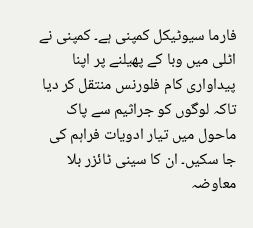فارما سیوٹیکل کمپنی ہے۔ کمپنی نے اٹلی میں وبا کے پھیلنے پر اپنا پیداواری کام فلورنس منتقل کر دیا تاکہ لوگوں کو جراثیم سے پاک ماحول میں تیار ادویات فراہم کی جا سکیں۔ ان کا سینی ٹائزر بلا معاوضہ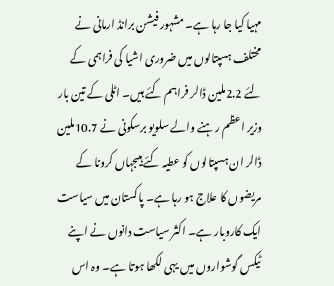مہیا کیا جا رہا ہے۔ مشہور فیشن برانڈ ارمانی نے مختلف ہسپتالوں میں ضروری اشیا کی فراہمی کے لئے 2.2ملین ڈالر فراہم کئے ہیں۔ اٹلی کے تین بار وزیر اعظم رہنے والے سلویو برسکونی نے 10.7ملین ڈالر ان ہسپتالوں کو عطیہ کئے ہیںجہاں کرونا کے مریضوں کا علاج ہو رہا ہے۔ پاکستان میں سیاست ایک کاروبار ہے۔ اکثر سیاست دانوں نے اپنے ٹیکس گوشواروں میں یہی لکھا ہوتا ہے۔ وہ اس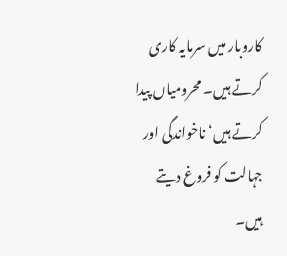کاروبار میں سرمایہ کاری کرتے ہیں۔ محرومیاں پیدا کرتے ہیں‘ ناخواندگی اور جہالت کو فروغ دیتے ہیں۔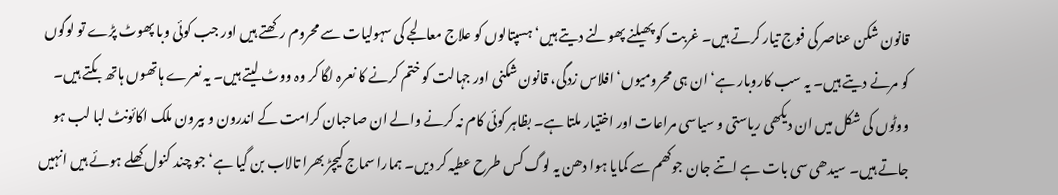قانون شکن عناصر کی فوج تیار کرتے ہیں۔ غربت کو پھیلنے پھولنے دیتے ہیں‘ ہسپتالوں کو علاج معالجے کی سہولیات سے محروم رکھتے ہیں اور جب کوئی وبا پھوٹ پڑے تو لوگوں کو مرنے دیتے ہیں۔ یہ سب کاروبار ہے‘ ان ہی محرومیوں‘ افلاس زدگی، قانون شکنی اور جہالت کو ختم کرنے کا نعرہ لگا کر وہ ووٹ لیتے ہیں۔ یہ نعرے ہاتھوں ہاتھ بکتے ہیں۔ ووٹوں کی شکل میں ان دیکھی ریاستی و سیاسی مراعات اور اختیار ملتا ہے۔ بظاہر کوئی کام نہ کرنے والے ان صاحبان کرامت کے اندرون و بیرون ملک اکائونٹ لبا لب ہو جاتے ہیں۔ سیدھی سی بات ہے اتنے جان جوکھم سے کمایا ہوا دھن یہ لوگ کس طرح عطیہ کر دیں۔ ہمارا سماج کیچڑ بھرا تالاب بن گیا ہے‘ جو چند کنول کھلے ہوئے ہیں انہیں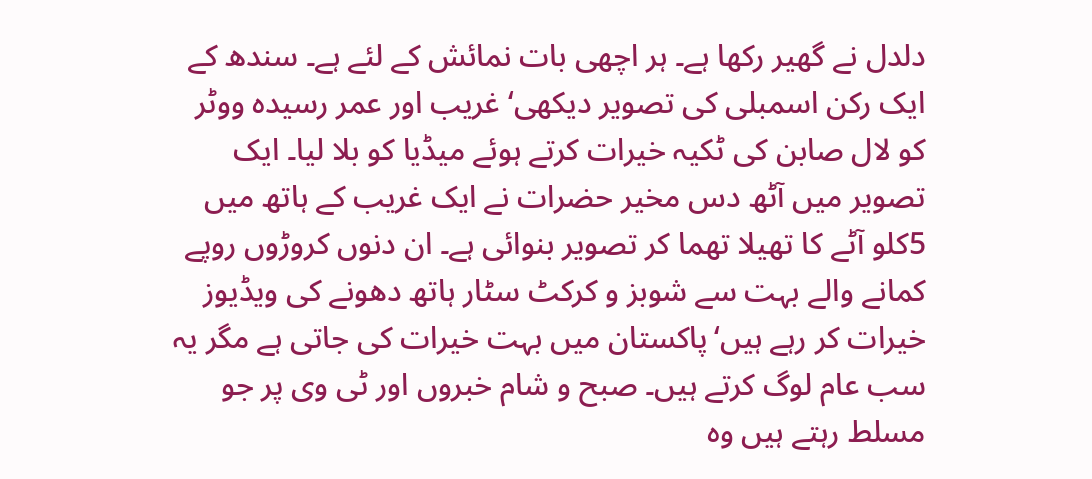دلدل نے گھیر رکھا ہے۔ ہر اچھی بات نمائش کے لئے ہے۔ سندھ کے ایک رکن اسمبلی کی تصویر دیکھی‘ غریب اور عمر رسیدہ ووٹر کو لال صابن کی ٹکیہ خیرات کرتے ہوئے میڈیا کو بلا لیا۔ ایک تصویر میں آٹھ دس مخیر حضرات نے ایک غریب کے ہاتھ میں 5کلو آٹے کا تھیلا تھما کر تصویر بنوائی ہے۔ ان دنوں کروڑوں روپے کمانے والے بہت سے شوبز و کرکٹ سٹار ہاتھ دھونے کی ویڈیوز خیرات کر رہے ہیں‘پاکستان میں بہت خیرات کی جاتی ہے مگر یہ سب عام لوگ کرتے ہیں۔ صبح و شام خبروں اور ٹی وی پر جو مسلط رہتے ہیں وہ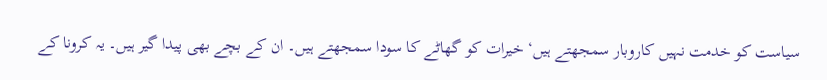سیاست کو خدمت نہیں کاروبار سمجھتے ہیں‘ خیرات کو گھاٹے کا سودا سمجھتے ہیں۔ ان کے بچے بھی پیدا گیر ہیں۔ یہ کرونا کے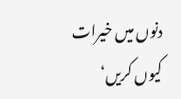دنوں میں خیرات کیوں کریں‘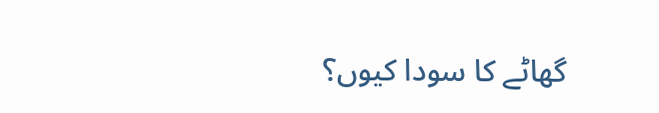گھاٹے کا سودا کیوں؟